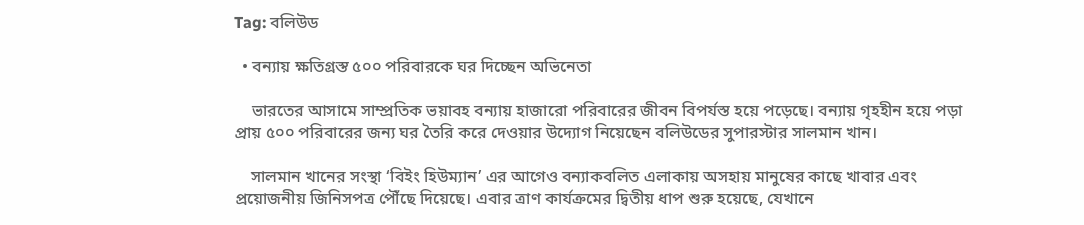Tag: বলিউড

  • বন্যায় ক্ষতিগ্রস্ত ৫০০ পরিবারকে ঘর দিচ্ছেন অভিনেতা

    ভারতের আসামে সাম্প্রতিক ভয়াবহ বন্যায় হাজারো পরিবারের জীবন বিপর্যস্ত হয়ে পড়েছে। বন্যায় গৃহহীন হয়ে পড়া প্রায় ৫০০ পরিবারের জন্য ঘর তৈরি করে দেওয়ার উদ্যোগ নিয়েছেন বলিউডের সুপারস্টার সালমান খান।

    সালমান খানের সংস্থা ‘বিইং হিউম্যান’ এর আগেও বন্যাকবলিত এলাকায় অসহায় মানুষের কাছে খাবার এবং প্রয়োজনীয় জিনিসপত্র পৌঁছে দিয়েছে। এবার ত্রাণ কার্যক্রমের দ্বিতীয় ধাপ শুরু হয়েছে, যেখানে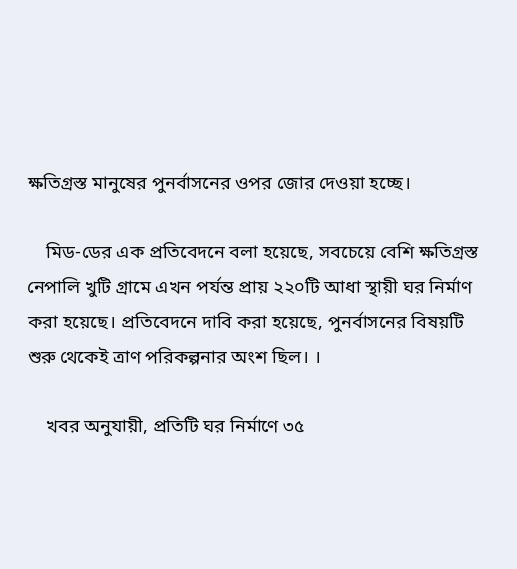ক্ষতিগ্রস্ত মানুষের পুনর্বাসনের ওপর জোর দেওয়া হচ্ছে।

    মিড-ডের এক প্রতিবেদনে বলা হয়েছে, সবচেয়ে বেশি ক্ষতিগ্রস্ত নেপালি খুটি গ্রামে এখন পর্যন্ত প্রায় ২২০টি আধা স্থায়ী ঘর নির্মাণ করা হয়েছে। প্রতিবেদনে দাবি করা হয়েছে, পুনর্বাসনের বিষয়টি শুরু থেকেই ত্রাণ পরিকল্পনার অংশ ছিল। ।

    খবর অনুযায়ী, প্রতিটি ঘর নির্মাণে ৩৫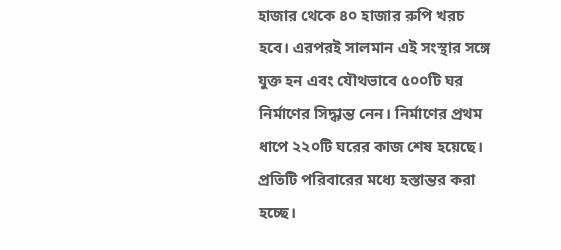হাজার থেকে ৪০ হাজার রুপি খরচ হবে। এরপরই সালমান এই সংস্থার সঙ্গে যুক্ত হন এবং যৌথভাবে ৫০০টি ঘর নির্মাণের সিদ্ধান্ত নেন। নির্মাণের প্রথম ধাপে ২২০টি ঘরের কাজ শেষ হয়েছে। প্রতিটি পরিবারের মধ্যে হস্তান্তর করা হচ্ছে।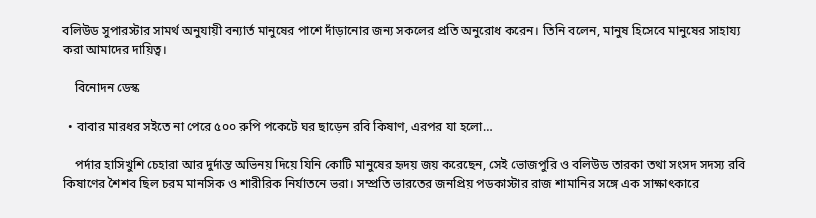বলিউড সুপারস্টার সামর্থ অনুযায়ী বন্যার্ত মানুষের পাশে দাঁড়ানোর জন্য সকলের প্রতি অনুরোধ করেন। তিনি বলেন, মানুষ হিসেবে মানুষের সাহায্য করা আমাদের দায়িত্ব।

    বিনোদন ডেস্ক

  • বাবার মারধর সইতে না পেরে ৫০০ রুপি পকেটে ঘর ছাড়েন রবি কিষাণ, এরপর যা হলো…

    পর্দার হাসিখুশি চেহারা আর দুর্দান্ত অভিনয় দিয়ে যিনি কোটি মানুষের হৃদয় জয় করেছেন, সেই ভোজপুরি ও বলিউড তারকা তথা সংসদ সদস্য রবি কিষাণের শৈশব ছিল চরম মানসিক ও শারীরিক নির্যাতনে ভরা। সম্প্রতি ভারতের জনপ্রিয় পডকাস্টার রাজ শামানির সঙ্গে এক সাক্ষাৎকারে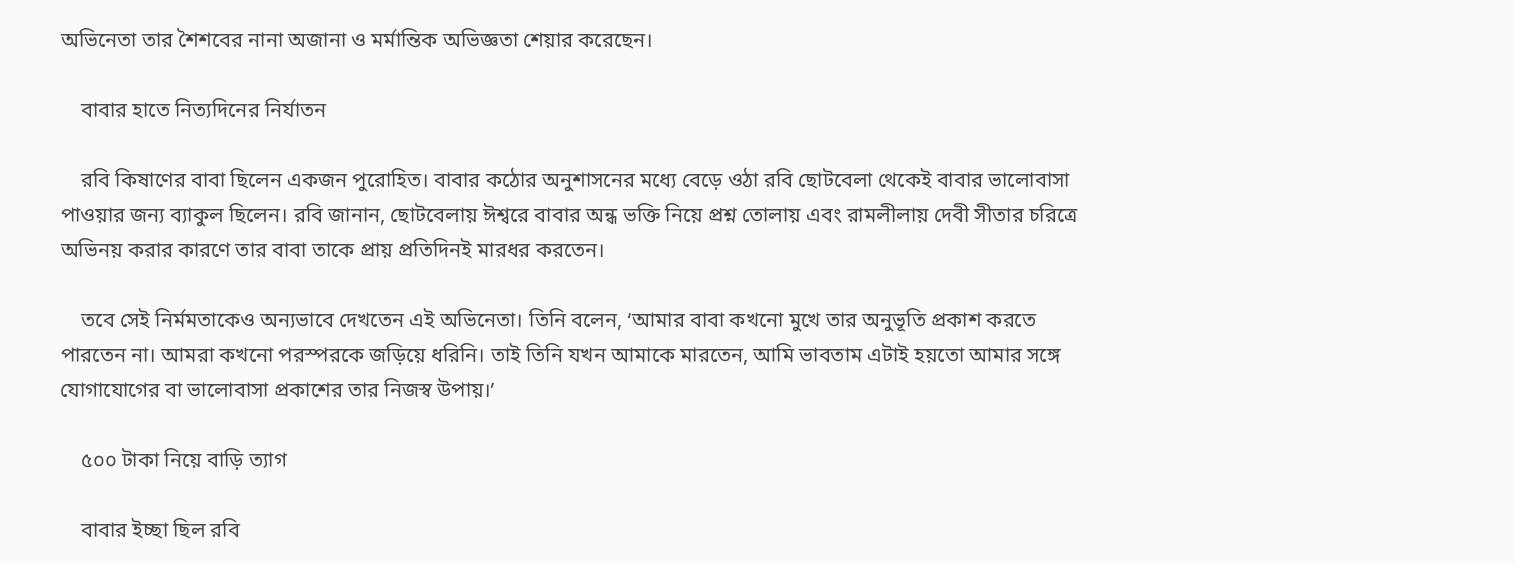অভিনেতা তার শৈশবের নানা অজানা ও মর্মান্তিক অভিজ্ঞতা শেয়ার করেছেন।

    বাবার হাতে নিত্যদিনের নির্যাতন

    রবি কিষাণের বাবা ছিলেন একজন পুরোহিত। বাবার কঠোর অনুশাসনের মধ্যে বেড়ে ওঠা রবি ছোটবেলা থেকেই বাবার ভালোবাসা পাওয়ার জন্য ব্যাকুল ছিলেন। রবি জানান, ছোটবেলায় ঈশ্বরে বাবার অন্ধ ভক্তি নিয়ে প্রশ্ন তোলায় এবং রামলীলায় দেবী সীতার চরিত্রে অভিনয় করার কারণে তার বাবা তাকে প্রায় প্রতিদিনই মারধর করতেন।

    তবে সেই নির্মমতাকেও অন্যভাবে দেখতেন এই অভিনেতা। তিনি বলেন, ‘আমার বাবা কখনো মুখে তার অনুভূতি প্রকাশ করতে পারতেন না। আমরা কখনো পরস্পরকে জড়িয়ে ধরিনি। তাই তিনি যখন আমাকে মারতেন, আমি ভাবতাম এটাই হয়তো আমার সঙ্গে যোগাযোগের বা ভালোবাসা প্রকাশের তার নিজস্ব উপায়।’

    ৫০০ টাকা নিয়ে বাড়ি ত্যাগ

    বাবার ইচ্ছা ছিল রবি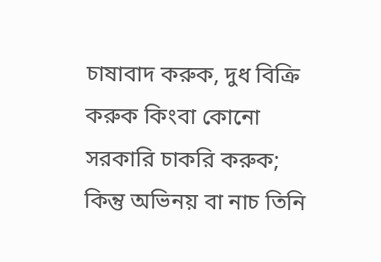চাষাবাদ করুক, দুধ বিক্রি করুক কিংবা কোনো সরকারি চাকরি করুক; কিন্তু অভিনয় বা নাচ তিনি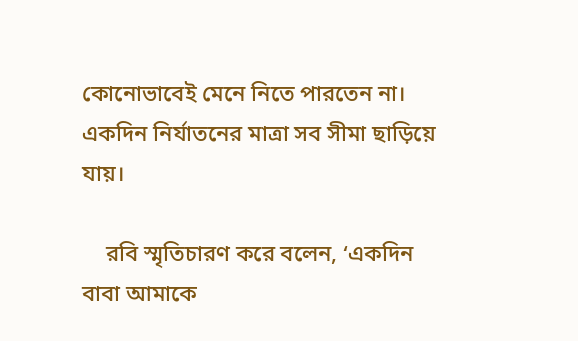কোনোভাবেই মেনে নিতে পারতেন না। একদিন নির্যাতনের মাত্রা সব সীমা ছাড়িয়ে যায়।

    রবি স্মৃতিচারণ করে বলেন, ‘একদিন বাবা আমাকে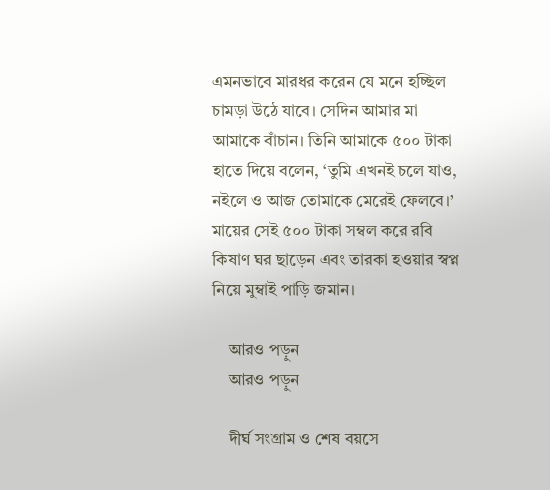এমনভাবে মারধর করেন যে মনে হচ্ছিল চামড়া উঠে যাবে। সেদিন আমার মা আমাকে বাঁচান। তিনি আমাকে ৫০০ টাকা হাতে দিয়ে বলেন, ‘তুমি এখনই চলে যাও, নইলে ও আজ তোমাকে মেরেই ফেলবে।’ মায়ের সেই ৫০০ টাকা সম্বল করে রবি কিষাণ ঘর ছাড়েন এবং তারকা হওয়ার স্বপ্ন নিয়ে মুম্বাই পাড়ি জমান।

    আরও পড়ুন
    আরও পড়ুন

    দীর্ঘ সংগ্রাম ও শেষ বয়সে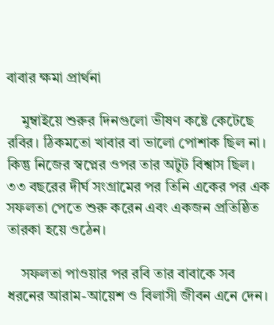বাবার ক্ষমা প্রার্থনা

    মুম্বাইয়ে শুরুর দিনগুলো ভীষণ কষ্টে কেটেছে রবির। ঠিকমতো খাবার বা ভালো পোশাক ছিল না। কিন্তু নিজের স্বপ্নের ওপর তার অটুট বিশ্বাস ছিল। ৩৩ বছরের দীর্ঘ সংগ্রামের পর তিনি একের পর এক সফলতা পেতে শুরু করেন এবং একজন প্রতিষ্ঠিত তারকা হয়ে ওঠেন।

    সফলতা পাওয়ার পর রবি তার বাবাকে সব ধরনের আরাম-আয়েশ ও বিলাসী জীবন এনে দেন।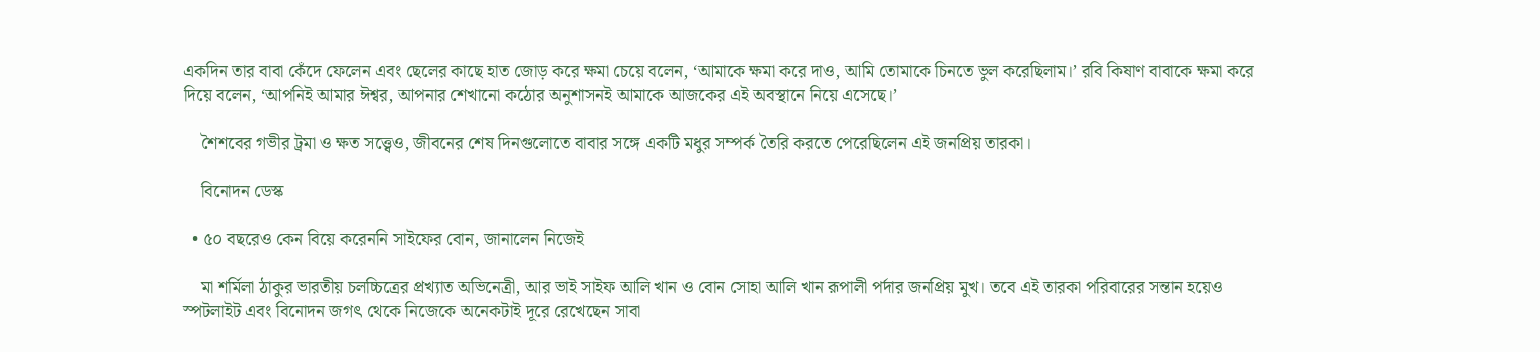একদিন তার বাবা কেঁদে ফেলেন এবং ছেলের কাছে হাত জোড় করে ক্ষমা চেয়ে বলেন, ‘আমাকে ক্ষমা করে দাও, আমি তোমাকে চিনতে ভুল করেছিলাম।’ রবি কিষাণ বাবাকে ক্ষমা করে দিয়ে বলেন, ‘আপনিই আমার ঈশ্বর, আপনার শেখানো কঠোর অনুশাসনই আমাকে আজকের এই অবস্থানে নিয়ে এসেছে।’

    শৈশবের গভীর ট্রমা ও ক্ষত সত্ত্বেও, জীবনের শেষ দিনগুলোতে বাবার সঙ্গে একটি মধুর সম্পর্ক তৈরি করতে পেরেছিলেন এই জনপ্রিয় তারকা।

    বিনোদন ডেস্ক

  • ৫০ বছরেও কেন বিয়ে করেননি সাইফের বোন, জানালেন নিজেই

    মা শর্মিলা ঠাকুর ভারতীয় চলচ্চিত্রের প্রখ্যাত অভিনেত্রী, আর ভাই সাইফ আলি খান ও বোন সোহা আলি খান রূপালী পর্দার জনপ্রিয় মুখ। তবে এই তারকা পরিবারের সন্তান হয়েও স্পটলাইট এবং বিনোদন জগৎ থেকে নিজেকে অনেকটাই দূরে রেখেছেন সাবা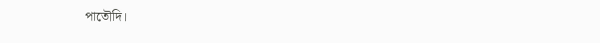পাতৌদি।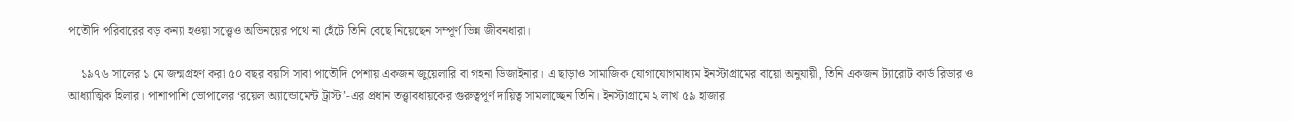পতৌদি পরিবারের বড় কন্যা হওয়া সত্ত্বেও অভিনয়ের পথে না হেঁটে তিনি বেছে নিয়েছেন সম্পূর্ণ ভিন্ন জীবনধারা।

    ১৯৭৬ সালের ১ মে জন্মগ্রহণ করা ৫০ বছর বয়সি সাবা পাতৌদি পেশায় একজন জুয়েলারি বা গহনা ডিজাইনার। এ ছাড়াও সামাজিক যোগাযোগমাধ্যম ইনস্টাগ্রামের বায়ো অনুযায়ী, তিনি একজন ট্যারোট কার্ড রিডার ও আধ্যাত্মিক হিলার। পাশাপাশি ভোপালের ‘রয়েল অ্যান্ডোমেন্ট ট্রাস্ট’-এর প্রধান তত্ত্বাবধায়কের গুরুত্বপূর্ণ দায়িত্ব সামলাচ্ছেন তিনি। ইনস্টাগ্রামে ২ লাখ ৫৯ হাজার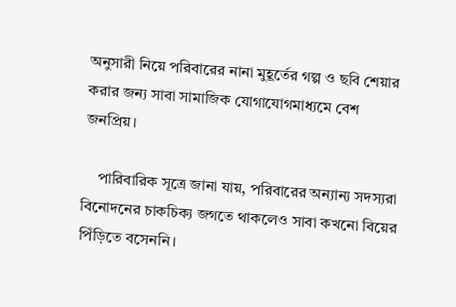অনুসারী নিয়ে পরিবারের নানা মুহূর্তের গল্প ও ছবি শেয়ার করার জন্য সাবা সামাজিক যোগাযোগমাধ্যমে বেশ জনপ্রিয়।

    পারিবারিক সূত্রে জানা যায়, পরিবারের অন্যান্য সদস্যরা বিনোদনের চাকচিক্য জগতে থাকলেও সাবা কখনো বিয়ের পিঁড়িতে বসেননি।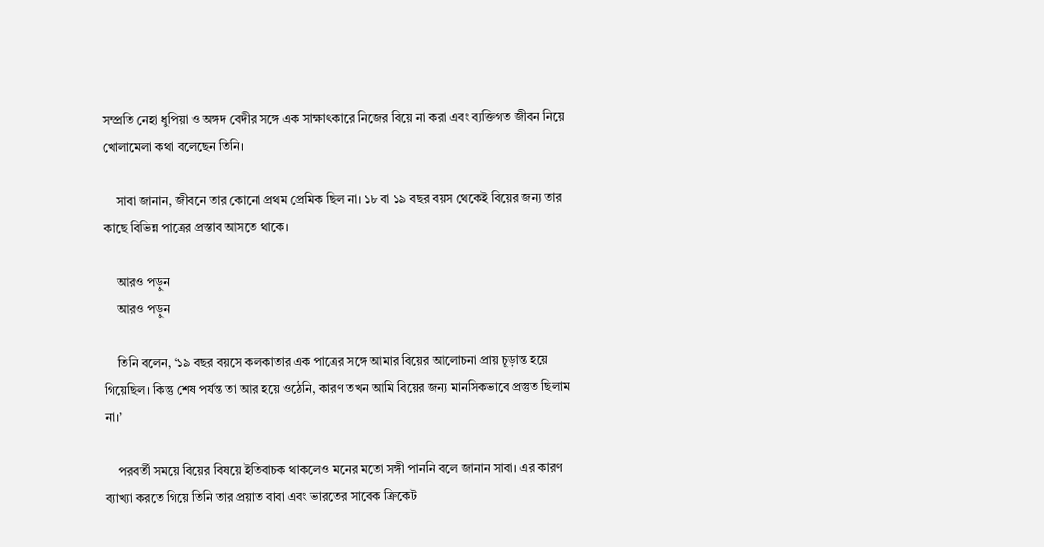সম্প্রতি নেহা ধুপিয়া ও অঙ্গদ বেদীর সঙ্গে এক সাক্ষাৎকারে নিজের বিয়ে না করা এবং ব্যক্তিগত জীবন নিয়ে খোলামেলা কথা বলেছেন তিনি।

    সাবা জানান, জীবনে তার কোনো প্রথম প্রেমিক ছিল না। ১৮ বা ১৯ বছর বয়স থেকেই বিয়ের জন্য তার কাছে বিভিন্ন পাত্রের প্রস্তাব আসতে থাকে।

    আরও পড়ুন
    আরও পড়ুন

    তিনি বলেন, ‘১৯ বছর বয়সে কলকাতার এক পাত্রের সঙ্গে আমার বিয়ের আলোচনা প্রায় চূড়ান্ত হয়ে গিয়েছিল। কিন্তু শেষ পর্যন্ত তা আর হয়ে ওঠেনি, কারণ তখন আমি বিয়ের জন্য মানসিকভাবে প্রস্তুত ছিলাম না।’

    পরবর্তী সময়ে বিয়ের বিষয়ে ইতিবাচক থাকলেও মনের মতো সঙ্গী পাননি বলে জানান সাবা। এর কারণ ব্যাখ্যা করতে গিয়ে তিনি তার প্রয়াত বাবা এবং ভারতের সাবেক ক্রিকেট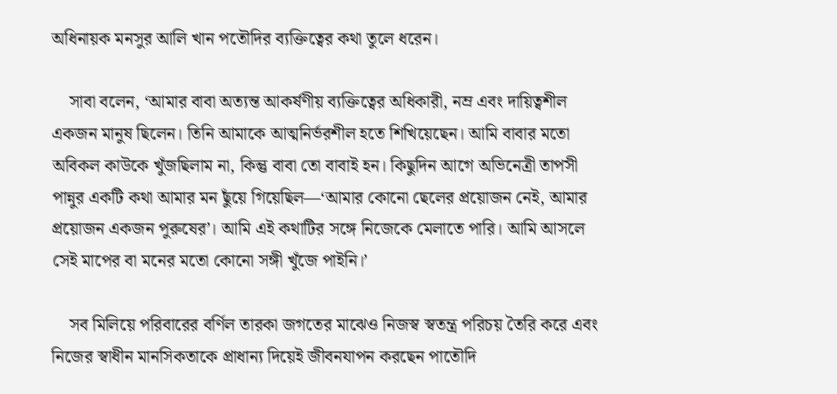অধিনায়ক মনসুর আলি খান পতৌদির ব্যক্তিত্বের কথা তুলে ধরেন।

    সাবা বলেন, ‘আমার বাবা অত্যন্ত আকর্ষণীয় ব্যক্তিত্বের অধিকারী, নম্র এবং দায়িত্বশীল একজন মানুষ ছিলেন। তিনি আমাকে আত্মনির্ভরশীল হতে শিখিয়েছেন। আমি বাবার মতো অবিকল কাউকে খুঁজছিলাম না, কিন্তু বাবা তো বাবাই হন। কিছুদিন আগে অভিনেত্রী তাপসী পান্নুর একটি কথা আমার মন ছুঁয়ে গিয়েছিল—‘আমার কোনো ছেলের প্রয়োজন নেই, আমার প্রয়োজন একজন পুরুষের’। আমি এই কথাটির সঙ্গে নিজেকে মেলাতে পারি। আমি আসলে সেই মাপের বা মনের মতো কোনো সঙ্গী খুঁজে পাইনি।’

    সব মিলিয়ে পরিবারের বর্ণিল তারকা জগতের মাঝেও নিজস্ব স্বতন্ত্র পরিচয় তৈরি করে এবং নিজের স্বাধীন মানসিকতাকে প্রাধান্য দিয়েই জীবনযাপন করছেন পাতৌদি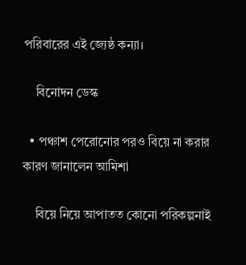পরিবারের এই জ্যেষ্ঠ কন্যা।

    বিনোদন ডেস্ক

  • পঞ্চাশ পেরোনোর পরও বিয়ে না করার কারণ জানালেন আমিশা

    বিয়ে নিয়ে আপাতত কোনো পরিকল্পনাই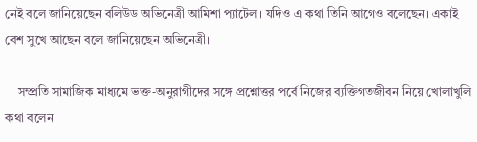নেই বলে জানিয়েছেন বলিউড অভিনেত্রী আমিশা প্যাটেল। যদিও এ কথা তিনি আগেও বলেছেন। একাই বেশ সুখে আছেন বলে জানিয়েছেন অভিনেত্রী।

    সম্প্রতি সামাজিক মাধ্যমে ভক্ত-অনুরাগীদের সঙ্গে প্রশ্নোত্তর পর্বে নিজের ব্যক্তিগতজীবন নিয়ে খোলাখুলি কথা বলেন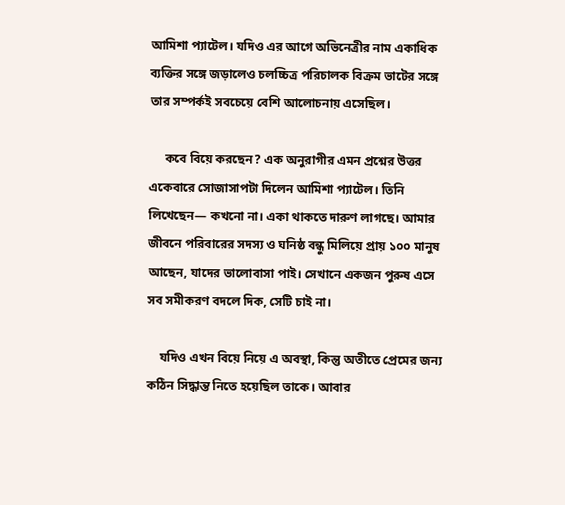আমিশা প্যাটেল। যদিও এর আগে অভিনেত্রীর নাম একাধিক ব্যক্তির সঙ্গে জড়ালেও চলচ্চিত্র পরিচালক বিক্রম ভাটের সঙ্গে তার সম্পর্কই সবচেয়ে বেশি আলোচনায় এসেছিল।

     কবে বিয়ে করছেন? এক অনুরাগীর এমন প্রশ্নের উত্তর একেবারে সোজাসাপটা দিলেন আমিশা প্যাটেল। তিনি লিখেছেন— কখনো না। একা থাকতে দারুণ লাগছে। আমার জীবনে পরিবারের সদস্য ও ঘনিষ্ঠ বন্ধু মিলিয়ে প্রায় ১০০ মানুষ আছেন, যাদের ভালোবাসা পাই। সেখানে একজন পুরুষ এসে সব সমীকরণ বদলে দিক, সেটি চাই না।

    যদিও এখন বিয়ে নিয়ে এ অবস্থা, কিন্তু অতীতে প্রেমের জন্য কঠিন সিদ্ধান্ত নিতে হয়েছিল তাকে। আবার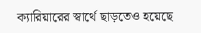ক্যারিয়ারের স্বার্থে ছাড়তেও হয়েছে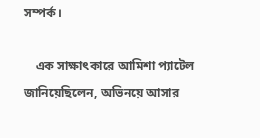সম্পর্ক।

    এক সাক্ষাৎকারে আমিশা প্যাটেল জানিয়েছিলেন, অভিনয়ে আসার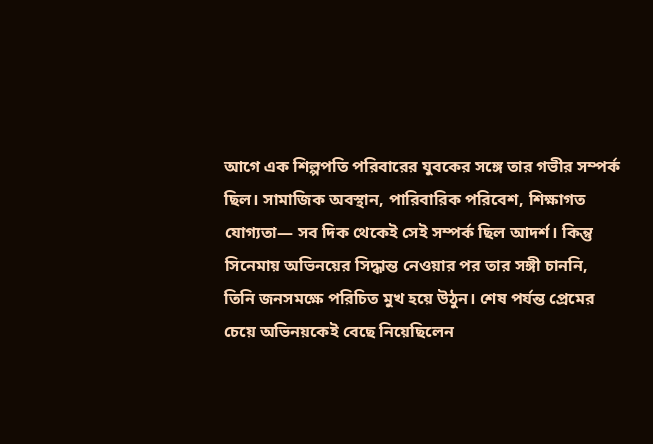আগে এক শিল্পপতি পরিবারের যুবকের সঙ্গে তার গভীর সম্পর্ক ছিল। সামাজিক অবস্থান, পারিবারিক পরিবেশ, শিক্ষাগত যোগ্যতা— সব দিক থেকেই সেই সম্পর্ক ছিল আদর্শ। কিন্তু সিনেমায় অভিনয়ের সিদ্ধান্ত নেওয়ার পর তার সঙ্গী চাননি, তিনি জনসমক্ষে পরিচিত মুখ হয়ে উঠুন। শেষ পর্যন্ত প্রেমের চেয়ে অভিনয়কেই বেছে নিয়েছিলেন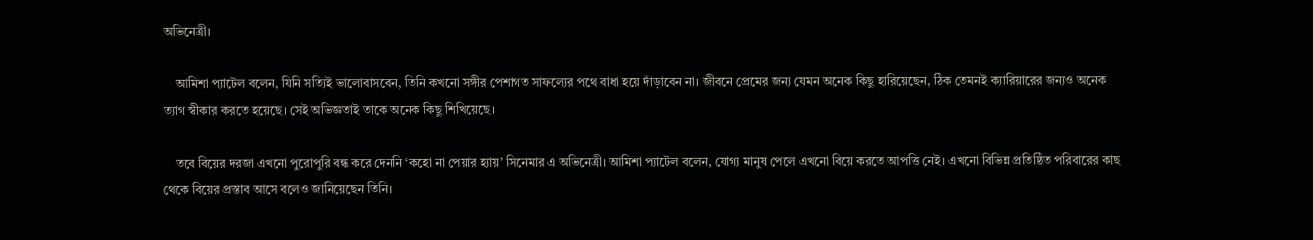অভিনেত্রী।

    আমিশা প্যাটেল বলেন, যিনি সত্যিই ভালোবাসবেন, তিনি কখনো সঙ্গীর পেশাগত সাফল্যের পথে বাধা হয়ে দাঁড়াবেন না। জীবনে প্রেমের জন্য যেমন অনেক কিছু হারিয়েছেন, ঠিক তেমনই ক্যারিয়ারের জন্যও অনেক ত্যাগ স্বীকার করতে হয়েছে। সেই অভিজ্ঞতাই তাকে অনেক কিছু শিখিয়েছে।

    তবে বিয়ের দরজা এখনো পুরোপুরি বন্ধ করে দেননি ‘কহো না পেয়ার হ্যায়’ সিনেমার এ অভিনেত্রী। আমিশা প্যাটেল বলেন, যোগ্য মানুষ পেলে এখনো বিয়ে করতে আপত্তি নেই। এখনো বিভিন্ন প্রতিষ্ঠিত পরিবারের কাছ থেকে বিয়ের প্রস্তাব আসে বলেও জানিয়েছেন তিনি।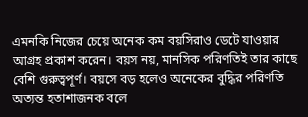এমনকি নিজের চেয়ে অনেক কম বয়সিরাও ডেটে যাওয়ার আগ্রহ প্রকাশ করেন। বয়স নয়, মানসিক পরিণতিই তার কাছে বেশি গুরুত্বপূর্ণ। বয়সে বড় হলেও অনেকের বুদ্ধির পরিণতি অত্যন্ত হতাশাজনক বলে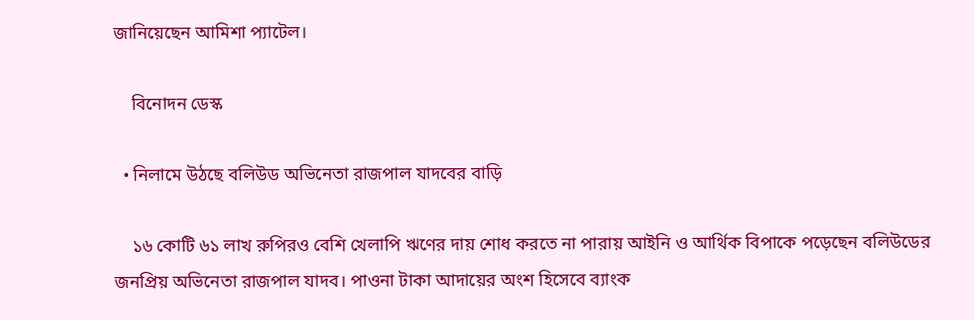জানিয়েছেন আমিশা প্যাটেল।

    বিনোদন ডেস্ক

  • নিলামে উঠছে বলিউড অভিনেতা রাজপাল যাদবের বাড়ি

    ১৬ কোটি ৬১ লাখ রুপিরও বেশি খেলাপি ঋণের দায় শোধ করতে না পারায় আইনি ও আর্থিক বিপাকে পড়েছেন বলিউডের জনপ্রিয় অভিনেতা রাজপাল যাদব। পাওনা টাকা আদায়ের অংশ হিসেবে ব্যাংক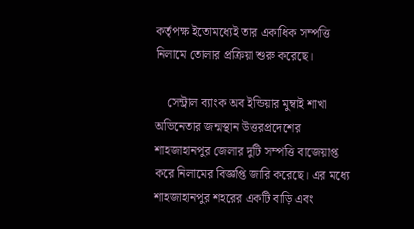কর্তৃপক্ষ ইতোমধ্যেই তার একাধিক সম্পত্তি নিলামে তোলার প্রক্রিয়া শুরু করেছে।

    সেন্ট্রাল ব্যাংক অব ইন্ডিয়ার মুম্বাই শাখা অভিনেতার জন্মস্থান উত্তরপ্রদেশের শাহজাহানপুর জেলার দুটি সম্পত্তি বাজেয়াপ্ত করে নিলামের বিজ্ঞপ্তি জারি করেছে। এর মধ্যে শাহজাহানপুর শহরের একটি বাড়ি এবং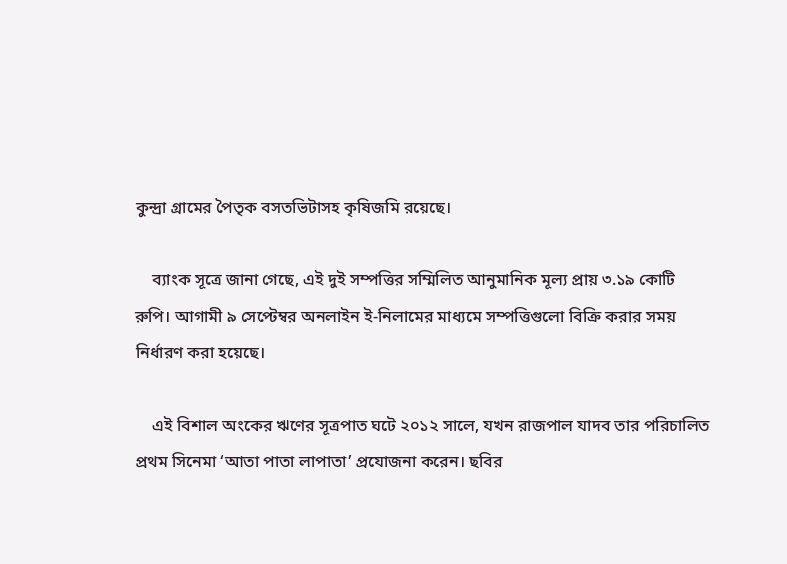কুন্দ্রা গ্রামের পৈতৃক বসতভিটাসহ কৃষিজমি রয়েছে।

    ব্যাংক সূত্রে জানা গেছে, এই দুই সম্পত্তির সম্মিলিত আনুমানিক মূল্য প্রায় ৩.১৯ কোটি রুপি। আগামী ৯ সেপ্টেম্বর অনলাইন ই-নিলামের মাধ্যমে সম্পত্তিগুলো বিক্রি করার সময় নির্ধারণ করা হয়েছে।

    এই বিশাল অংকের ঋণের সূত্রপাত ঘটে ২০১২ সালে, যখন রাজপাল যাদব তার পরিচালিত প্রথম সিনেমা ‘আতা পাতা লাপাতা’ প্রযোজনা করেন। ছবির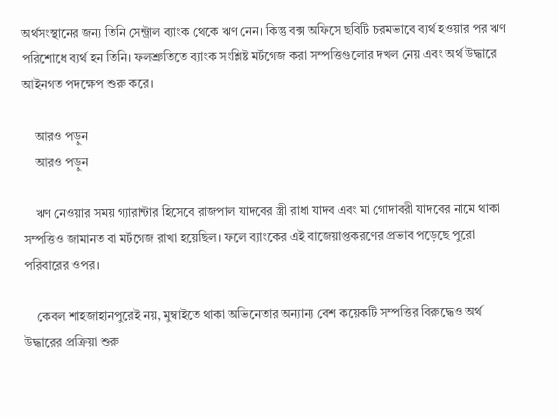অর্থসংস্থানের জন্য তিনি সেন্ট্রাল ব্যাংক থেকে ঋণ নেন। কিন্তু বক্স অফিসে ছবিটি চরমভাবে ব্যর্থ হওয়ার পর ঋণ পরিশোধে ব্যর্থ হন তিনি। ফলশ্রুতিতে ব্যাংক সংশ্লিষ্ট মর্টগেজ করা সম্পত্তিগুলোর দখল নেয় এবং অর্থ উদ্ধারে আইনগত পদক্ষেপ শুরু করে।

    আরও পড়ুন
    আরও পড়ুন

    ঋণ নেওয়ার সময় গ্যারান্টার হিসেবে রাজপাল যাদবের স্ত্রী রাধা যাদব এবং মা গোদাবরী যাদবের নামে থাকা সম্পত্তিও জামানত বা মর্টগেজ রাখা হয়েছিল। ফলে ব্যাংকের এই বাজেয়াপ্তকরণের প্রভাব পড়েছে পুরো পরিবারের ওপর।

    কেবল শাহজাহানপুরেই নয়, মুম্বাইতে থাকা অভিনেতার অন্যান্য বেশ কয়েকটি সম্পত্তির বিরুদ্ধেও অর্থ উদ্ধারের প্রক্রিয়া শুরু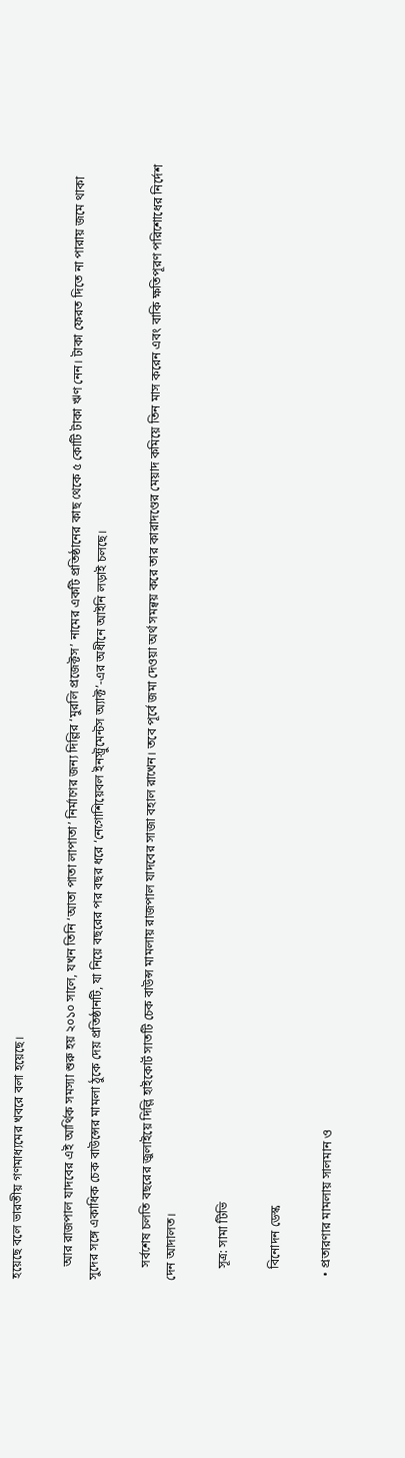হয়েছে বলে ভারতীয় গণমাধ্যমের খবরে বলা হয়েছে।

    আর রাজপাল যাদবের এই আর্থিক সমস্যা শুরু হয় ২০১০ সালে, যখন তিনি ‘আতা পাতা লাপাতা’ নির্মাণের জন্য দিল্লির ‘মুরলি প্রজেক্টস’ নামের একটি প্রতিষ্ঠানের কাছ থেকে ৫ কোটি টাকা ঋণ নেন। টাকা ফেরত দিতে না পারায় জমে থাকা সুদের সঙ্গে একাধিক চেক বাউন্সের মামলা ঠুকে দেয় প্রতিষ্ঠানটি, যা নিয়ে বছরের পর বছর ধরে ‘নেগোশিয়েবল ইনস্ট্রুমেন্টস অ্যাক্ট’-এর অধীনে আইনি লড়াই চলছে।

    সর্বশেষ চলতি বছরের জুলাইয়ে দিল্লি হাইকোর্ট সাতটি চেক বাউন্স মামলায় রাজপাল যাদবের সাজা বহাল রাখেন। তবে পূর্বে জমা দেওয়া অর্থ সমন্বয় করে তার কারাদণ্ডের মেয়াদ কমিয়ে তিন মাস করেন এবং বাকি ক্ষতিপূরণ পরিশোধের নির্দেশ দেন আদালত।

    সূত্র: সামা টিভি

    বিনোদন ডেস্ক

  • প্রতারণার মামলায় সালমান ও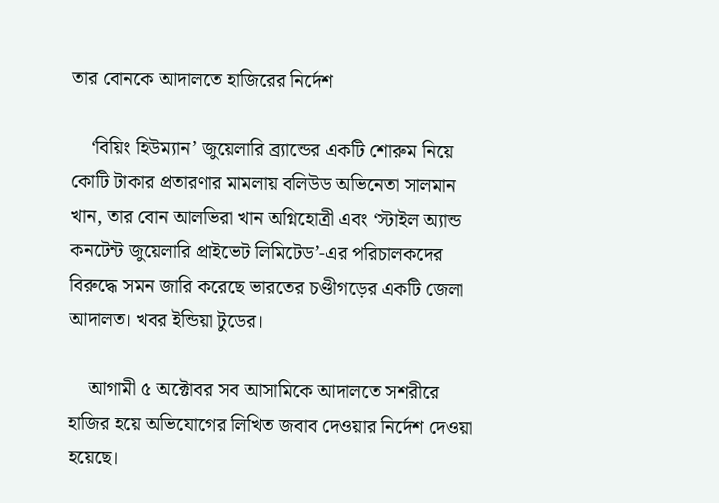তার বোনকে আদালতে হাজিরের নির্দেশ

    ‘বিয়িং হিউম্যান’ জুয়েলারি ব্র্যান্ডের একটি শোরুম নিয়ে কোটি টাকার প্রতারণার মামলায় বলিউড অভিনেতা সালমান খান, তার বোন আলভিরা খান অগ্নিহোত্রী এবং ‘স্টাইল অ্যান্ড কনটেন্ট জুয়েলারি প্রাইভেট লিমিটেড’-এর পরিচালকদের বিরুদ্ধে সমন জারি করেছে ভারতের চণ্ডীগড়ের একটি জেলা আদালত। খবর ইন্ডিয়া টুডের।

    আগামী ৫ অক্টোবর সব আসামিকে আদালতে সশরীরে হাজির হয়ে অভিযোগের লিখিত জবাব দেওয়ার নির্দেশ দেওয়া হয়েছে।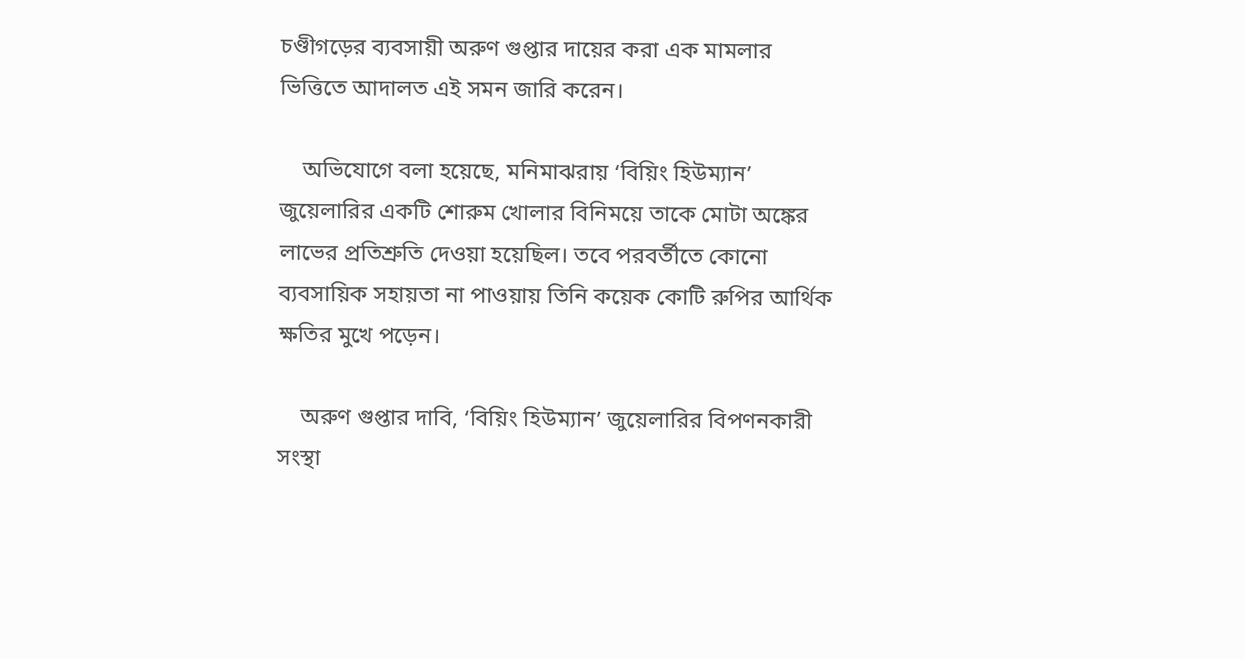চণ্ডীগড়ের ব্যবসায়ী অরুণ গুপ্তার দায়ের করা এক মামলার ভিত্তিতে আদালত এই সমন জারি করেন।

    অভিযোগে বলা হয়েছে, মনিমাঝরায় ‘বিয়িং হিউম্যান’ জুয়েলারির একটি শোরুম খোলার বিনিময়ে তাকে মোটা অঙ্কের লাভের প্রতিশ্রুতি দেওয়া হয়েছিল। তবে পরবর্তীতে কোনো ব্যবসায়িক সহায়তা না পাওয়ায় তিনি কয়েক কোটি রুপির আর্থিক ক্ষতির মুখে পড়েন।

    অরুণ গুপ্তার দাবি, ‘বিয়িং হিউম্যান’ জুয়েলারির বিপণনকারী সংস্থা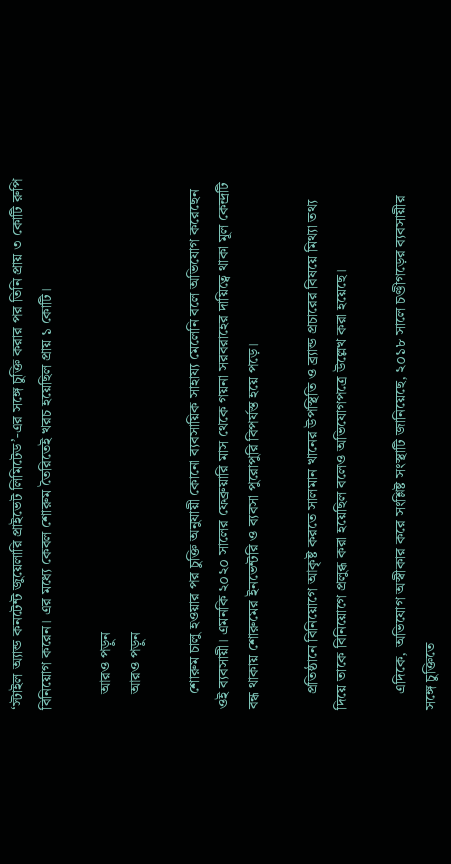‘স্টাইল অ্যান্ড কনটেন্ট জুয়েলারি প্রাইভেট লিমিটেড’-এর সঙ্গে চুক্তি করার পর তিনি প্রায় ৩ কোটি রুপি বিনিয়োগ করেন। এর মধ্যে কেবল শোরুম তৈরিতেই খরচ হয়েছিল প্রায় ১ কোটি।

    আরও পড়ুন
    আরও পড়ুন

    শোরুম চালু হওয়ার পর চুক্তি অনুযায়ী কোনো ব্যবসায়িক সাহায্য মেলেনি বলে অভিযোগ করেছেন ওই ব্যবসায়ী। এমনকি ২০২০ সালের ফেব্রুয়ারি মাস থেকে গয়না সরবরাহের দায়িত্বে থাকা মূল কেন্দ্রটি বন্ধ থাকায় শোরুমের ইনভেন্টরি ও ব্যবসা পুরোপুরি বিপর্যস্ত হয়ে পড়ে।

    প্রতিষ্ঠানে বিনিয়োগে আকৃষ্ট করতে সালমান খানের উপস্থিতি ও ব্র্যান্ড প্রচারের বিষয়ে মিথ্যা তথ্য দিয়ে তাকে বিনিয়োগে প্রলুব্ধ করা হয়েছিল বলেও অভিযোগপত্রে উল্লেখ করা হয়েছে।

    এদিকে, অভিযোগ অস্বীকার করে সংশ্লিষ্ট সংস্থাটি জানিয়েছে, ২০১৮ সালে চণ্ডীগড়ের ব্যবসায়ীর সঙ্গে চুক্তিতে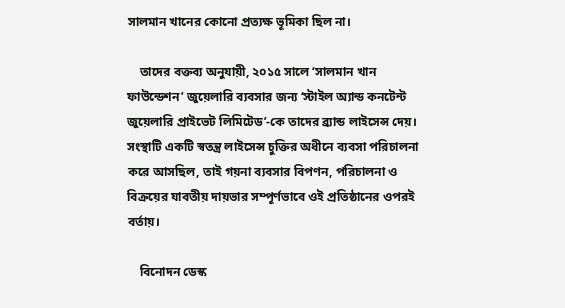সালমান খানের কোনো প্রত্যক্ষ ভূমিকা ছিল না।

    তাদের বক্তব্য অনুযায়ী, ২০১৫ সালে ‘সালমান খান ফাউন্ডেশন’ জুয়েলারি ব্যবসার জন্য ‘স্টাইল অ্যান্ড কনটেন্ট জুয়েলারি প্রাইভেট লিমিটেড’-কে তাদের ব্র্যান্ড লাইসেন্স দেয়। সংস্থাটি একটি স্বতন্ত্র লাইসেন্স চুক্তির অধীনে ব্যবসা পরিচালনা করে আসছিল, তাই গয়না ব্যবসার বিপণন, পরিচালনা ও বিক্রয়ের যাবতীয় দায়ভার সম্পূর্ণভাবে ওই প্রতিষ্ঠানের ওপরই বর্তায়।

    বিনোদন ডেস্ক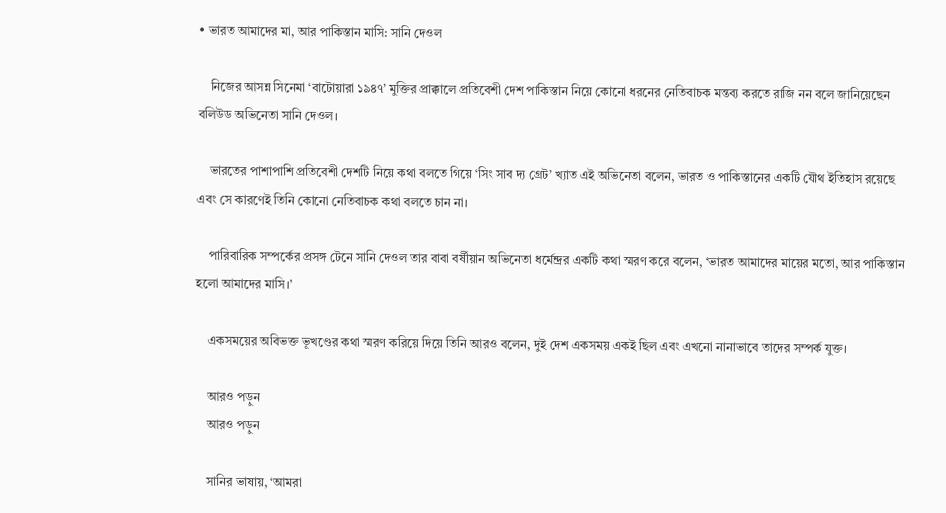• ভারত আমাদের মা, আর পাকিস্তান মাসি: সানি দেওল

    নিজের আসন্ন সিনেমা ‘বাটোয়ারা ১৯৪৭’ মুক্তির প্রাক্কালে প্রতিবেশী দেশ পাকিস্তান নিয়ে কোনো ধরনের নেতিবাচক মন্তব্য করতে রাজি নন বলে জানিয়েছেন বলিউড অভিনেতা সানি দেওল।

    ভারতের পাশাপাশি প্রতিবেশী দেশটি নিয়ে কথা বলতে গিয়ে ‘সিং সাব দ্য গ্রেট’ খ্যাত এই অভিনেতা বলেন, ভারত ও পাকিস্তানের একটি যৌথ ইতিহাস রয়েছে এবং সে কারণেই তিনি কোনো নেতিবাচক কথা বলতে চান না।

    পারিবারিক সম্পর্কের প্রসঙ্গ টেনে সানি দেওল তার বাবা বর্ষীয়ান অভিনেতা ধর্মেন্দ্রর একটি কথা স্মরণ করে বলেন, ‘ভারত আমাদের মায়ের মতো, আর পাকিস্তান হলো আমাদের মাসি।’

    একসময়ের অবিভক্ত ভূখণ্ডের কথা স্মরণ করিয়ে দিয়ে তিনি আরও বলেন, দুই দেশ একসময় একই ছিল এবং এখনো নানাভাবে তাদের সম্পর্ক যুক্ত।

    আরও পড়ুন
    আরও পড়ুন

    সানির ভাষায়, ‘আমরা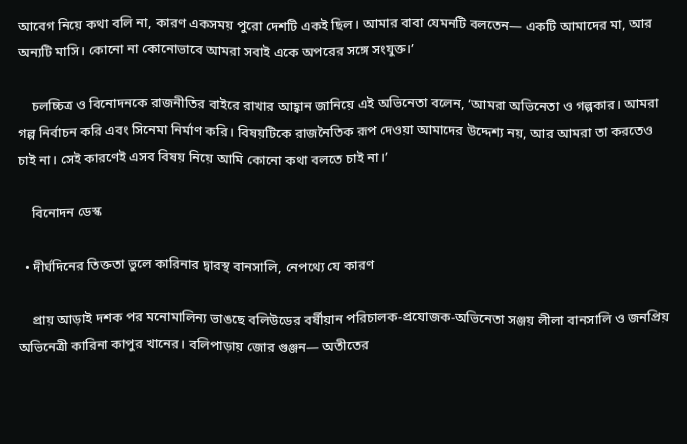আবেগ নিয়ে কথা বলি না, কারণ একসময় পুরো দেশটি একই ছিল। আমার বাবা যেমনটি বলতেন— একটি আমাদের মা, আর অন্যটি মাসি। কোনো না কোনোভাবে আমরা সবাই একে অপরের সঙ্গে সংযুক্ত।’

    চলচ্চিত্র ও বিনোদনকে রাজনীতির বাইরে রাখার আহ্বান জানিয়ে এই অভিনেতা বলেন, ‘আমরা অভিনেতা ও গল্পকার। আমরা গল্প নির্বাচন করি এবং সিনেমা নির্মাণ করি। বিষয়টিকে রাজনৈতিক রূপ দেওয়া আমাদের উদ্দেশ্য নয়, আর আমরা তা করতেও চাই না। সেই কারণেই এসব বিষয় নিয়ে আমি কোনো কথা বলতে চাই না।’

    বিনোদন ডেস্ক

  • দীর্ঘদিনের তিক্ততা ভুলে কারিনার দ্বারস্থ বানসালি, নেপথ্যে যে কারণ

    প্রায় আড়াই দশক পর মনোমালিন্য ভাঙছে বলিউডের বর্ষীয়ান পরিচালক-প্রযোজক-অভিনেতা সঞ্জয় লীলা বানসালি ও জনপ্রিয় অভিনেত্রী কারিনা কাপুর খানের। বলিপাড়ায় জোর গুঞ্জন— অতীতের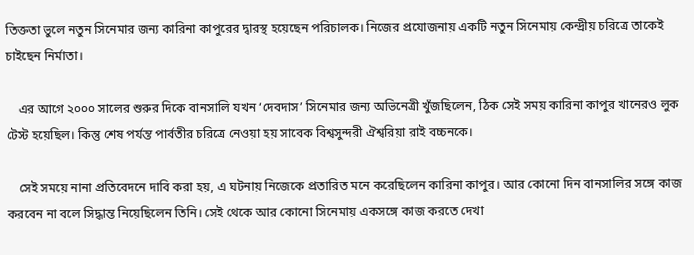তিক্ততা ভুলে নতুন সিনেমার জন্য কারিনা কাপুরের দ্বারস্থ হয়েছেন পরিচালক। নিজের প্রযোজনায় একটি নতুন সিনেমায় কেন্দ্রীয় চরিত্রে তাকেই চাইছেন নির্মাতা।

    এর আগে ২০০০ সালের শুরুর দিকে বানসালি যখন ‘দেবদাস’ সিনেমার জন্য অভিনেত্রী খুঁজছিলেন, ঠিক সেই সময় কারিনা কাপুর খানেরও লুক টেস্ট হয়েছিল। কিন্তু শেষ পর্যন্ত পার্বতীর চরিত্রে নেওয়া হয় সাবেক বিশ্বসুন্দরী ঐশ্বরিয়া রাই বচ্চনকে।

    সেই সময়ে নানা প্রতিবেদনে দাবি করা হয়, এ ঘটনায় নিজেকে প্রতারিত মনে করেছিলেন কারিনা কাপুর। আর কোনো দিন বানসালির সঙ্গে কাজ করবেন না বলে সিদ্ধান্ত নিয়েছিলেন তিনি। সেই থেকে আর কোনো সিনেমায় একসঙ্গে কাজ করতে দেখা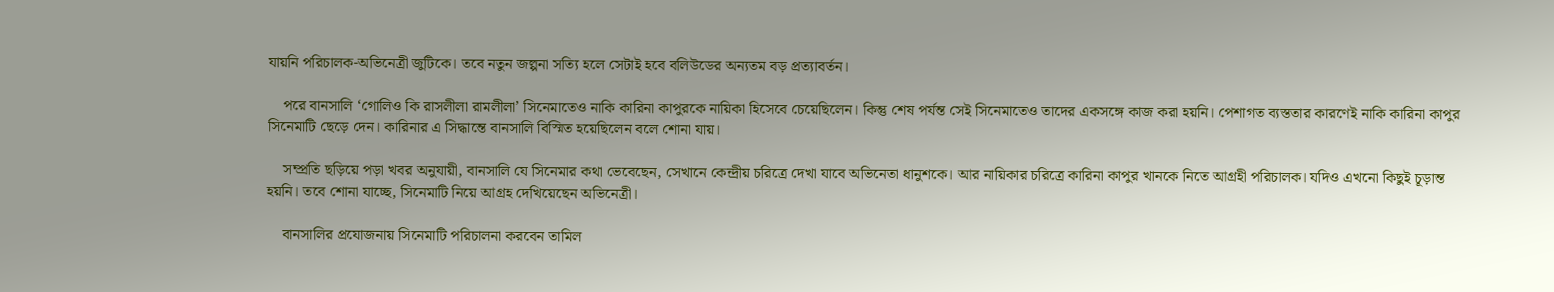যায়নি পরিচালক-অভিনেত্রী জুটিকে। তবে নতুন জল্পনা সত্যি হলে সেটাই হবে বলিউডের অন্যতম বড় প্রত্যাবর্তন।

    পরে বানসালি ‘গোলিও কি রাসলীলা রামলীলা’ সিনেমাতেও নাকি কারিনা কাপুরকে নায়িকা হিসেবে চেয়েছিলেন। কিন্তু শেষ পর্যন্ত সেই সিনেমাতেও তাদের একসঙ্গে কাজ করা হয়নি। পেশাগত ব্যস্ততার কারণেই নাকি কারিনা কাপুর সিনেমাটি ছেড়ে দেন। কারিনার এ সিদ্ধান্তে বানসালি বিস্মিত হয়েছিলেন বলে শোনা যায়।

    সম্প্রতি ছড়িয়ে পড়া খবর অনুযায়ী, বানসালি যে সিনেমার কথা ভেবেছেন, সেখানে কেন্দ্রীয় চরিত্রে দেখা যাবে অভিনেতা ধানুশকে। আর নায়িকার চরিত্রে কারিনা কাপুর খানকে নিতে আগ্রহী পরিচালক। যদিও এখনো কিছুই চূড়ান্ত হয়নি। তবে শোনা যাচ্ছে, সিনেমাটি নিয়ে আগ্রহ দেখিয়েছেন অভিনেত্রী।

    বানসালির প্রযোজনায় সিনেমাটি পরিচালনা করবেন তামিল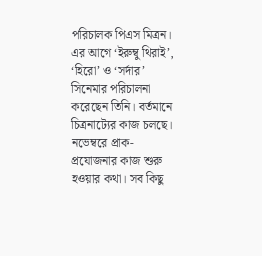পরিচালক পিএস মিত্রন। এর আগে ‘ইরুম্বু থিরাই’, ‘হিরো’ ও ‘সর্দার’ সিনেমার পরিচালনা করেছেন তিনি। বর্তমানে চিত্রনাট্যের কাজ চলছে। নভেম্বরে প্রাক-প্রযোজনার কাজ শুরু হওয়ার কথা। সব কিছু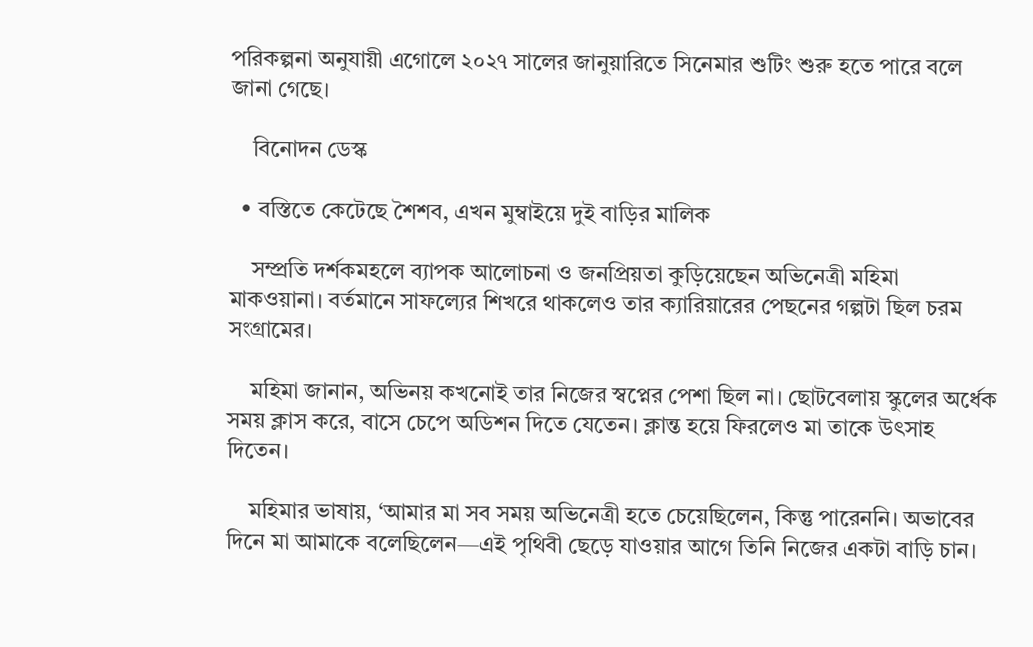পরিকল্পনা অনুযায়ী এগোলে ২০২৭ সালের জানুয়ারিতে সিনেমার শুটিং শুরু হতে পারে বলে জানা গেছে।

    বিনোদন ডেস্ক

  • বস্তিতে কেটেছে শৈশব, এখন মুম্বাইয়ে দুই বাড়ির মালিক

    সম্প্রতি দর্শকমহলে ব্যাপক আলোচনা ও জনপ্রিয়তা কুড়িয়েছেন অভিনেত্রী মহিমা মাকওয়ানা। বর্তমানে সাফল্যের শিখরে থাকলেও তার ক্যারিয়ারের পেছনের গল্পটা ছিল চরম সংগ্রামের।

    মহিমা জানান, অভিনয় কখনোই তার নিজের স্বপ্নের পেশা ছিল না। ছোটবেলায় স্কুলের অর্ধেক সময় ক্লাস করে, বাসে চেপে অডিশন দিতে যেতেন। ক্লান্ত হয়ে ফিরলেও মা তাকে উৎসাহ দিতেন।

    মহিমার ভাষায়, ‘আমার মা সব সময় অভিনেত্রী হতে চেয়েছিলেন, কিন্তু পারেননি। অভাবের দিনে মা আমাকে বলেছিলেন—এই পৃথিবী ছেড়ে যাওয়ার আগে তিনি নিজের একটা বাড়ি চান।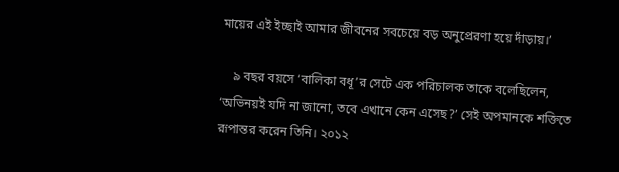মায়ের এই ইচ্ছাই আমার জীবনের সবচেয়ে বড় অনুপ্রেরণা হয়ে দাঁড়ায়।’

    ৯ বছর বয়সে ‘বালিকা বধূ’র সেটে এক পরিচালক তাকে বলেছিলেন, ‘অভিনয়ই যদি না জানো, তবে এখানে কেন এসেছ?’ সেই অপমানকে শক্তিতে রূপান্তর করেন তিনি। ২০১২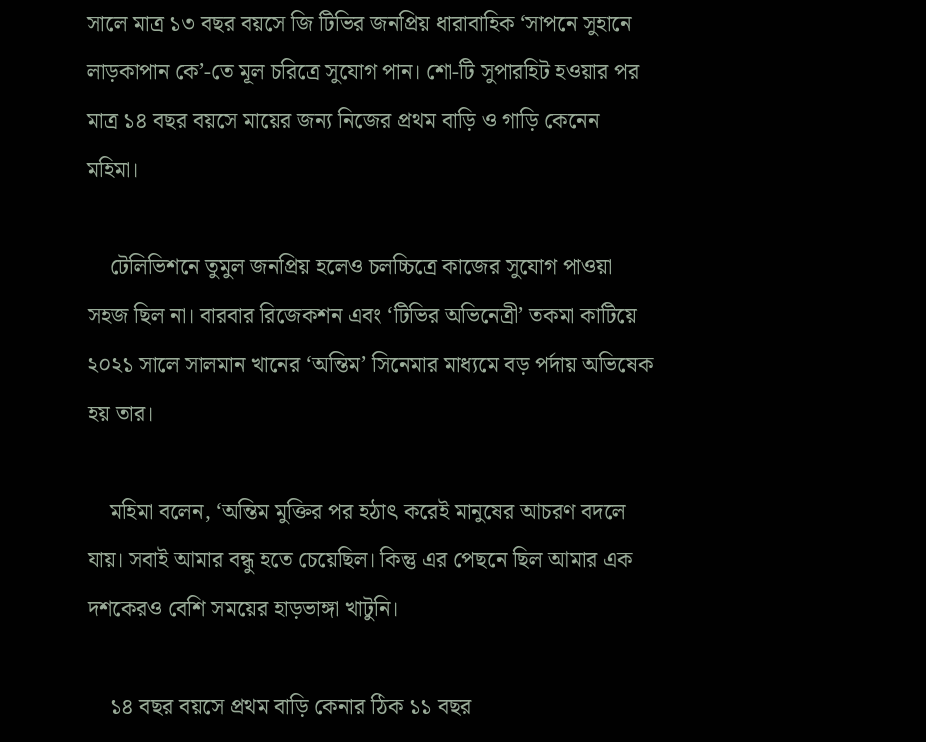সালে মাত্র ১৩ বছর বয়সে জি টিভির জনপ্রিয় ধারাবাহিক ‘সাপনে সুহানে লাড়কাপান কে’-তে মূল চরিত্রে সুযোগ পান। শো-টি সুপারহিট হওয়ার পর মাত্র ১৪ বছর বয়সে মায়ের জন্য নিজের প্রথম বাড়ি ও গাড়ি কেনেন মহিমা।

    টেলিভিশনে তুমুল জনপ্রিয় হলেও চলচ্চিত্রে কাজের সুযোগ পাওয়া সহজ ছিল না। বারবার রিজেকশন এবং ‘টিভির অভিনেত্রী’ তকমা কাটিয়ে ২০২১ সালে সালমান খানের ‘অন্তিম’ সিনেমার মাধ্যমে বড় পর্দায় অভিষেক হয় তার।

    মহিমা বলেন, ‘অন্তিম মুক্তির পর হঠাৎ করেই মানুষের আচরণ বদলে যায়। সবাই আমার বন্ধু হতে চেয়েছিল। কিন্তু এর পেছনে ছিল আমার এক দশকেরও বেশি সময়ের হাড়ভাঙ্গা খাটুনি।

    ১৪ বছর বয়সে প্রথম বাড়ি কেনার ঠিক ১১ বছর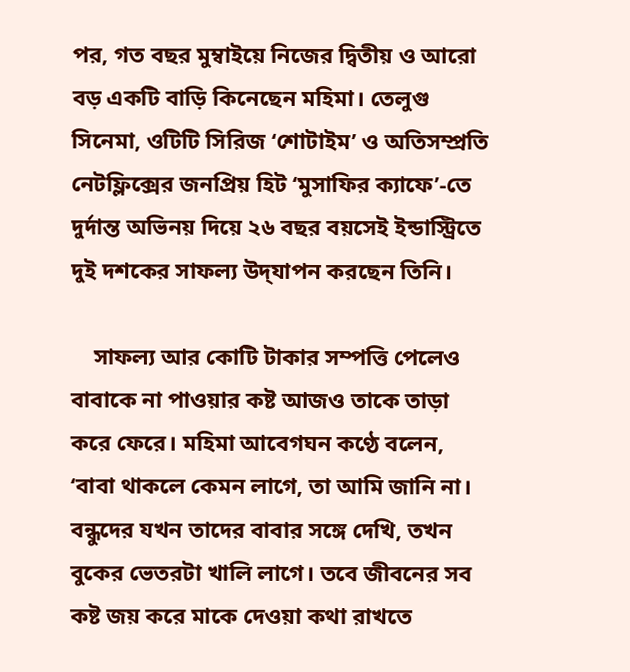পর, গত বছর মুম্বাইয়ে নিজের দ্বিতীয় ও আরো বড় একটি বাড়ি কিনেছেন মহিমা। তেলুগু সিনেমা, ওটিটি সিরিজ ‘শোটাইম’ ও অতিসম্প্রতি নেটফ্লিক্সের জনপ্রিয় হিট ‘মুসাফির ক্যাফে’-তে দুর্দান্ত অভিনয় দিয়ে ২৬ বছর বয়সেই ইন্ডাস্ট্রিতে দুই দশকের সাফল্য উদ্‌যাপন করছেন তিনি।

    সাফল্য আর কোটি টাকার সম্পত্তি পেলেও বাবাকে না পাওয়ার কষ্ট আজও তাকে তাড়া করে ফেরে। মহিমা আবেগঘন কণ্ঠে বলেন, ‘বাবা থাকলে কেমন লাগে, তা আমি জানি না। বন্ধুদের যখন তাদের বাবার সঙ্গে দেখি, তখন বুকের ভেতরটা খালি লাগে। তবে জীবনের সব কষ্ট জয় করে মাকে দেওয়া কথা রাখতে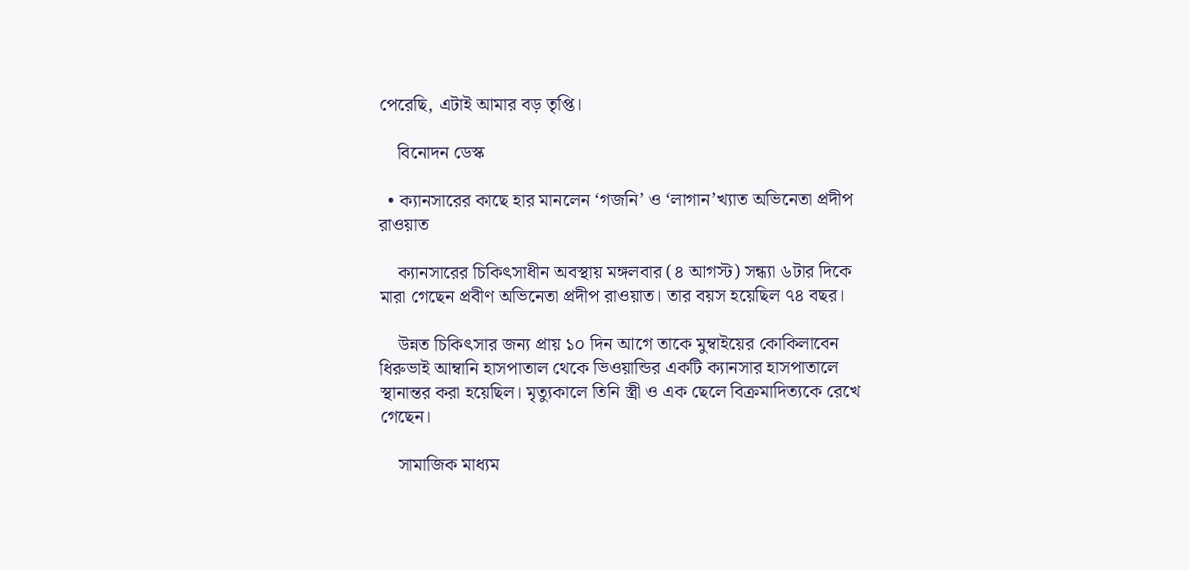পেরেছি, এটাই আমার বড় তৃপ্তি।

    বিনোদন ডেস্ক

  • ক্যানসারের কাছে হার মানলেন ‘গজনি’ ও ‘লাগান’খ্যাত অভিনেতা প্রদীপ রাওয়াত

    ক্যানসারের চিকিৎসাধীন অবস্থায় মঙ্গলবার (৪ আগস্ট) সন্ধ্যা ৬টার দিকে মারা গেছেন প্রবীণ অভিনেতা প্রদীপ রাওয়াত। তার বয়স হয়েছিল ৭৪ বছর।

    উন্নত চিকিৎসার জন্য প্রায় ১০ দিন আগে তাকে মুম্বাইয়ের কোকিলাবেন ধিরুভাই আম্বানি হাসপাতাল থেকে ভিওয়ান্ডির একটি ক্যানসার হাসপাতালে স্থানান্তর করা হয়েছিল। মৃত্যুকালে তিনি স্ত্রী ও এক ছেলে বিক্রমাদিত্যকে রেখে গেছেন।

    সামাজিক মাধ্যম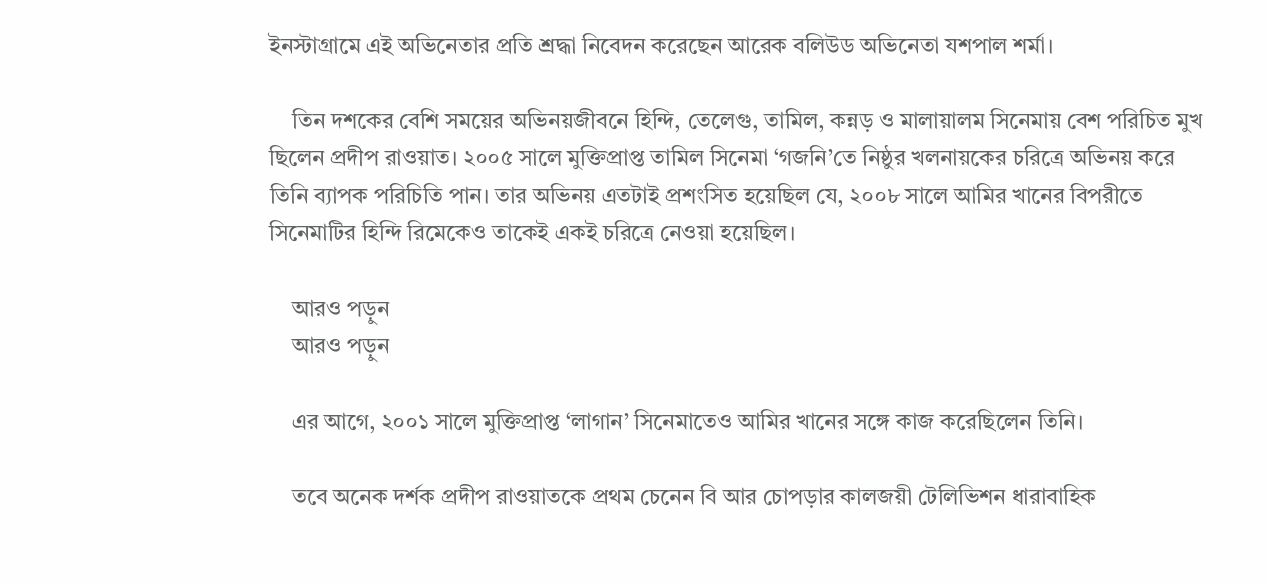ইনস্টাগ্রামে এই অভিনেতার প্রতি শ্রদ্ধা নিবেদন করেছেন আরেক বলিউড অভিনেতা যশপাল শর্মা।

    তিন দশকের বেশি সময়ের অভিনয়জীবনে হিন্দি, তেলেগু, তামিল, কন্নড় ও মালায়ালম সিনেমায় বেশ পরিচিত মুখ ছিলেন প্রদীপ রাওয়াত। ২০০৫ সালে মুক্তিপ্রাপ্ত তামিল সিনেমা ‘গজনি’তে নিষ্ঠুর খলনায়কের চরিত্রে অভিনয় করে তিনি ব্যাপক পরিচিতি পান। তার অভিনয় এতটাই প্রশংসিত হয়েছিল যে, ২০০৮ সালে আমির খানের বিপরীতে সিনেমাটির হিন্দি রিমেকেও তাকেই একই চরিত্রে নেওয়া হয়েছিল।

    আরও পড়ুন
    আরও পড়ুন

    এর আগে, ২০০১ সালে মুক্তিপ্রাপ্ত ‘লাগান’ সিনেমাতেও আমির খানের সঙ্গে কাজ করেছিলেন তিনি।

    তবে অনেক দর্শক প্রদীপ রাওয়াতকে প্রথম চেনেন বি আর চোপড়ার কালজয়ী টেলিভিশন ধারাবাহিক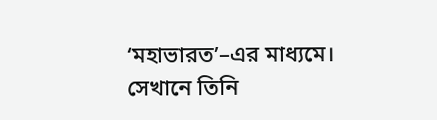‘মহাভারত’–এর মাধ্যমে। সেখানে তিনি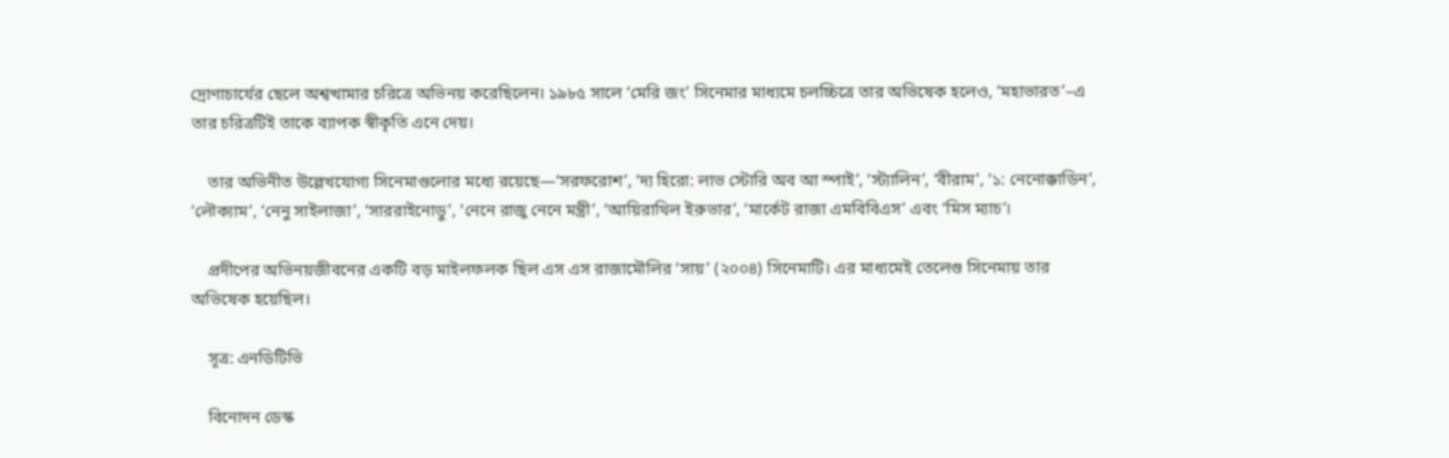দ্রোণাচার্যের ছেলে অশ্বত্থামার চরিত্রে অভিনয় করেছিলেন। ১৯৮৫ সালে ‘মেরি জং’ সিনেমার মাধ্যমে চলচ্চিত্রে তার অভিষেক হলেও, ‘মহাভারত’–এ তার চরিত্রটিই তাকে ব্যাপক স্বীকৃতি এনে দেয়।

    তার অভিনীত উল্লেখযোগ্য সিনেমাগুলোর মধ্যে রয়েছে—‘সরফরোশ’, ‘দ্য হিরো: লাভ স্টোরি অব আ স্পাই’, ‘স্ট্যালিন’, ‘বীরাম’, ‘১: নেনোক্কাডিন’, ‘লৌক্যাম’, ‘নেনু সাইলাজা’, ‘সাররাইনোডু’, ‘নেনে রাজু নেনে মন্ত্রী’, ‘আয়িরাথিল ইরুভার’, ‘মার্কেট রাজা এমবিবিএস’ এবং ‘মিস ম্যাচ’।

    প্রদীপের অভিনয়জীবনের একটি বড় মাইলফলক ছিল এস এস রাজামৌলির ‘সায়’ (২০০৪) সিনেমাটি। এর মাধ্যমেই তেলেগু সিনেমায় তার অভিষেক হয়েছিল।

    সূত্র: এনডিটিভি

    বিনোদন ডেস্ক